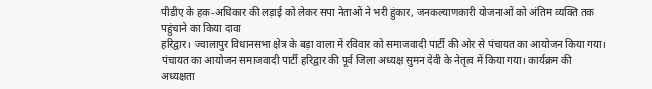पीडीए के हक-अधिकार की लड़ाई को लेकर सपा नेताओं ने भरी हुंकार, जनकल्याणकारी योजनाओं को अंतिम व्यक्ति तक पहुंचाने का किया दावा
हरिद्वार। ज्वालापुर विधानसभा क्षेत्र के बड़ा वाला में रविवार को समाजवादी पार्टी की ओर से पंचायत का आयोजन किया गया। पंचायत का आयोजन समाजवादी पार्टी हरिद्वार की पूर्व जिला अध्यक्ष सुमन देवी के नेतृत्व में किया गया। कार्यक्रम की अध्यक्षता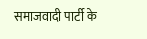समाजवादी पार्टी के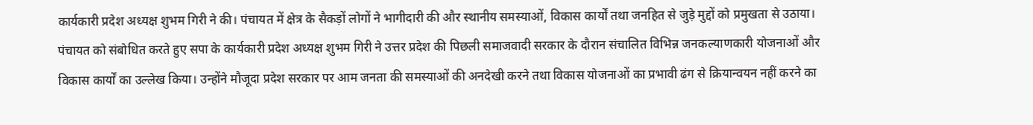कार्यकारी प्रदेश अध्यक्ष शुभम गिरी ने की। पंचायत में क्षेत्र के सैकड़ों लोगों ने भागीदारी की और स्थानीय समस्याओं, विकास कार्यों तथा जनहित से जुड़े मुद्दों को प्रमुखता से उठाया।
पंचायत को संबोधित करते हुए सपा के कार्यकारी प्रदेश अध्यक्ष शुभम गिरी ने उत्तर प्रदेश की पिछली समाजवादी सरकार के दौरान संचालित विभिन्न जनकल्याणकारी योजनाओं और विकास कार्यों का उल्लेख किया। उन्होंने मौजूदा प्रदेश सरकार पर आम जनता की समस्याओं की अनदेखी करने तथा विकास योजनाओं का प्रभावी ढंग से क्रियान्वयन नहीं करने का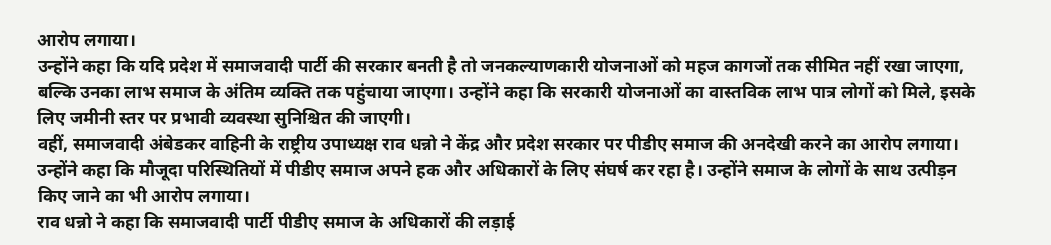आरोप लगाया।
उन्होंने कहा कि यदि प्रदेश में समाजवादी पार्टी की सरकार बनती है तो जनकल्याणकारी योजनाओं को महज कागजों तक सीमित नहीं रखा जाएगा, बल्कि उनका लाभ समाज के अंतिम व्यक्ति तक पहुंचाया जाएगा। उन्होंने कहा कि सरकारी योजनाओं का वास्तविक लाभ पात्र लोगों को मिले, इसके लिए जमीनी स्तर पर प्रभावी व्यवस्था सुनिश्चित की जाएगी।
वहीं, समाजवादी अंबेडकर वाहिनी के राष्ट्रीय उपाध्यक्ष राव धन्नो ने केंद्र और प्रदेश सरकार पर पीडीए समाज की अनदेखी करने का आरोप लगाया। उन्होंने कहा कि मौजूदा परिस्थितियों में पीडीए समाज अपने हक और अधिकारों के लिए संघर्ष कर रहा है। उन्होंने समाज के लोगों के साथ उत्पीड़न किए जाने का भी आरोप लगाया।
राव धन्नो ने कहा कि समाजवादी पार्टी पीडीए समाज के अधिकारों की लड़ाई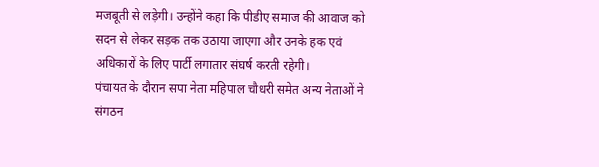मजबूती से लड़ेगी। उन्होंने कहा कि पीडीए समाज की आवाज को सदन से लेकर सड़क तक उठाया जाएगा और उनके हक एवं अधिकारों के लिए पार्टी लगातार संघर्ष करती रहेगी।
पंचायत के दौरान सपा नेता महिपाल चौधरी समेत अन्य नेताओं ने संगठन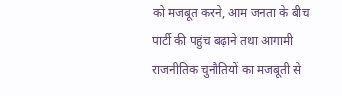को मजबूत करने, आम जनता के बीच पार्टी की पहुंच बढ़ाने तथा आगामी राजनीतिक चुनौतियों का मजबूती से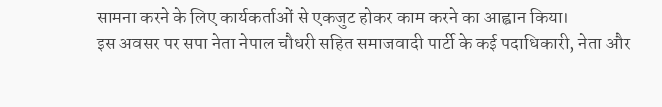सामना करने के लिए कार्यकर्ताओं से एकजुट होकर काम करने का आह्वान किया।
इस अवसर पर सपा नेता नेपाल चौधरी सहित समाजवादी पार्टी के कई पदाधिकारी, नेता और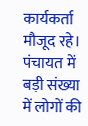कार्यकर्ता मौजूद रहे। पंचायत में बड़ी संख्या में लोगों की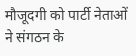मौजूदगी को पार्टी नेताओं ने संगठन के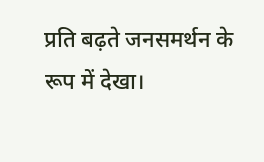प्रति बढ़ते जनसमर्थन के रूप में देखा।